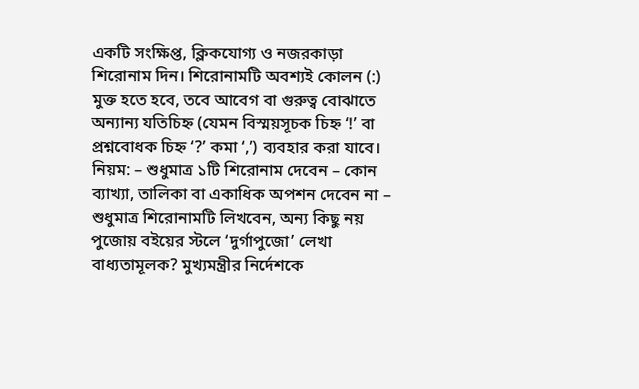একটি সংক্ষিপ্ত, ক্লিকযোগ্য ও নজরকাড়া শিরোনাম দিন। শিরোনামটি অবশ্যই কোলন (:) মুক্ত হতে হবে, তবে আবেগ বা গুরুত্ব বোঝাতে অন্যান্য যতিচিহ্ন (যেমন বিস্ময়সূচক চিহ্ন ‘!’ বা প্রশ্নবোধক চিহ্ন ‘?’ কমা ‘,’) ব্যবহার করা যাবে। নিয়ম: – শুধুমাত্র ১টি শিরোনাম দেবেন – কোন ব্যাখ্যা, তালিকা বা একাধিক অপশন দেবেন না – শুধুমাত্র শিরোনামটি লিখবেন, অন্য কিছু নয় পুজোয় বইয়ের স্টলে ‘দুর্গাপুজো’ লেখা বাধ্যতামূলক? মুখ্যমন্ত্রীর নির্দেশকে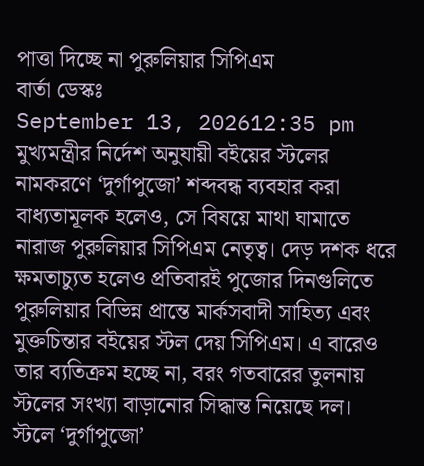পাত্তা দিচ্ছে না পুরুলিয়ার সিপিএম
বার্তা ডেস্কঃ
September 13, 202612:35 pm
মুখ্যমন্ত্রীর নির্দেশ অনুযায়ী বইয়ের স্টলের নামকরণে ‘দুর্গাপুজো’ শব্দবন্ধ ব্যবহার করা বাধ্যতামূলক হলেও, সে বিষয়ে মাথা ঘামাতে নারাজ পুরুলিয়ার সিপিএম নেতৃত্ব। দেড় দশক ধরে ক্ষমতাচ্যুত হলেও প্রতিবারই পুজোর দিনগুলিতে পুরুলিয়ার বিভিন্ন প্রান্তে মার্কসবাদী সাহিত্য এবং মুক্তচিন্তার বইয়ের স্টল দেয় সিপিএম। এ বারেও তার ব্যতিক্রম হচ্ছে না, বরং গতবারের তুলনায় স্টলের সংখ্যা বাড়ানোর সিদ্ধান্ত নিয়েছে দল।
স্টলে ‘দুর্গাপুজো’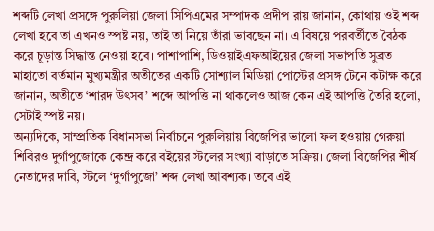শব্দটি লেখা প্রসঙ্গে পুরুলিয়া জেলা সিপিএমের সম্পাদক প্রদীপ রায় জানান, কোথায় ওই শব্দ লেখা হবে তা এখনও স্পষ্ট নয়, তাই তা নিয়ে তাঁরা ভাবছেন না। এ বিষয়ে পরবর্তীতে বৈঠক করে চূড়ান্ত সিদ্ধান্ত নেওয়া হবে। পাশাপাশি, ডিওয়াইএফআইয়ের জেলা সভাপতি সুব্রত মাহাতো বর্তমান মুখ্যমন্ত্রীর অতীতের একটি সোশ্যাল মিডিয়া পোস্টের প্রসঙ্গ টেনে কটাক্ষ করে জানান, অতীতে ‘শারদ উৎসব’ শব্দে আপত্তি না থাকলেও আজ কেন এই আপত্তি তৈরি হলো, সেটাই স্পষ্ট নয়।
অন্যদিকে, সাম্প্রতিক বিধানসভা নির্বাচনে পুরুলিয়ায় বিজেপির ভালো ফল হওয়ায় গেরুয়া শিবিরও দুর্গাপুজোকে কেন্দ্র করে বইয়ের স্টলের সংখ্যা বাড়াতে সক্রিয়। জেলা বিজেপির শীর্ষ নেতাদের দাবি, স্টলে ‘দুর্গাপুজো’ শব্দ লেখা আবশ্যক। তবে এই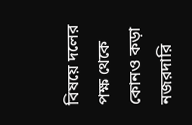বিষয়ে দলের পক্ষ থেকে কোনও কড়া নজরদারি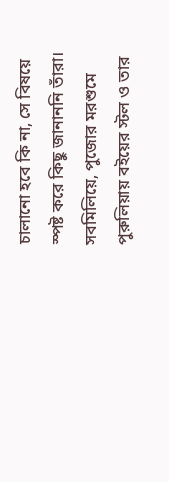চালানো হবে কি না, সে বিষয়ে স্পষ্ট করে কিছু জানাননি তাঁরা। সবমিলিয়ে, পুজোর মরশুমে পুরুলিয়ায় বইয়ের স্টল ও তার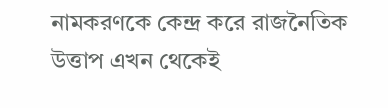নামকরণকে কেন্দ্র করে রাজনৈতিক উত্তাপ এখন থেকেই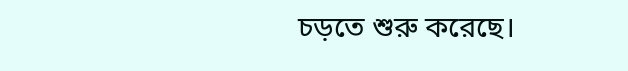চড়তে শুরু করেছে।